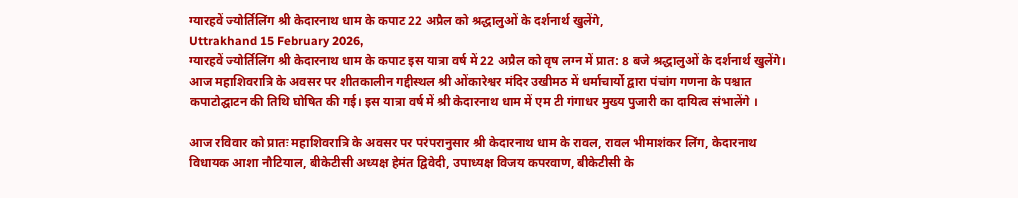ग्यारहवें ज्योर्तिलिंग श्री केदारनाथ धाम के कपाट 22 अप्रैल को श्रद्धालुओं के दर्शनार्थ खुलेंगे,
Uttrakhand 15 February 2026,
ग्यारहवें ज्योर्तिलिंग श्री केदारनाथ धाम के कपाट इस यात्रा वर्ष में 22 अप्रैल को वृष लग्न में प्रात: 8 बजे श्रद्धालुओं के दर्शनार्थ खुलेंगे। आज महाशिवरात्रि के अवसर पर शीतकालीन गद्दीस्थल श्री ओंकारेश्वर मंदिर उखीमठ में धर्माचार्यो द्वारा पंचांग गणना के पश्चात कपाटोद्घाटन की तिथि घोषित की गई। इस यात्रा वर्ष में श्री केदारनाथ धाम में एम टी गंगाधर मुख्य पुजारी का दायित्व संभालेंगे ।

आज रविवार को प्रातः महाशिवरात्रि के अवसर पर परंपरानुसार श्री केदारनाथ धाम के रावल, रावल भीमाशंकर लिंग, केदारनाथ विधायक आशा नौटियाल, बीकेटीसी अध्यक्ष हेमंत द्विवेदी, उपाध्यक्ष विजय कपरवाण, बीकेटीसी के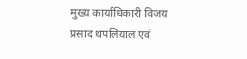मुख्य कार्याधिकारी विजय प्रसाद थपलियाल एवं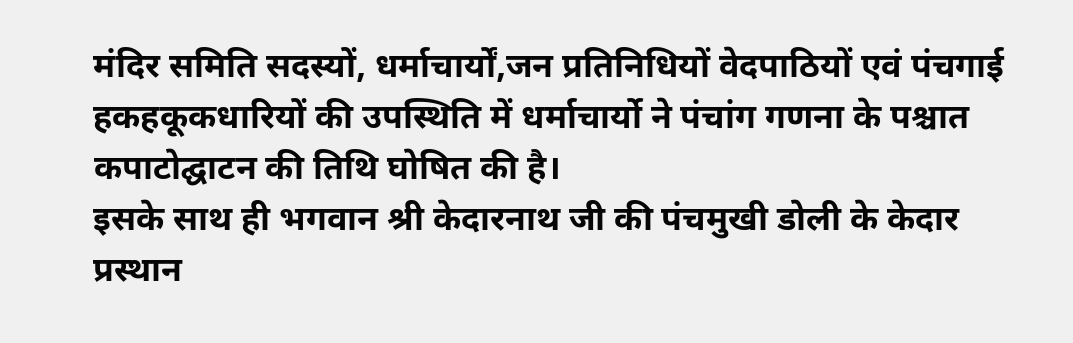मंदिर समिति सदस्यों, धर्माचार्यों,जन प्रतिनिधियों वेदपाठियों एवं पंचगाई हकहकूकधारियों की उपस्थिति में धर्माचार्यो ने पंचांग गणना के पश्चात कपाटोद्घाटन की तिथि घोषित की है।
इसके साथ ही भगवान श्री केदारनाथ जी की पंचमुखी डोली के केदार प्रस्थान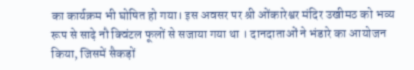का कार्यक्रम भी घोषित हो गया। इस अवसर पर श्री ओंकारेश्वर मंदिर उखीमठ को भव्य रूप से साढ़े नौ क्विंटल फूलों से सजाया गया था । दानदाताओं ने भंडारे का आयोजन किया, जिसमें सैकड़ों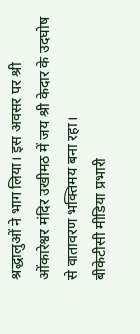श्रद्धालुओं ने भाग लिया। इस अवसर पर श्री ओंकारेश्वर मंदिर उखीमठ में जय श्री केदार के उदघोष से वातावरण भक्तिमय बना रहा।
बीकेटीसी मीडिया प्रभारी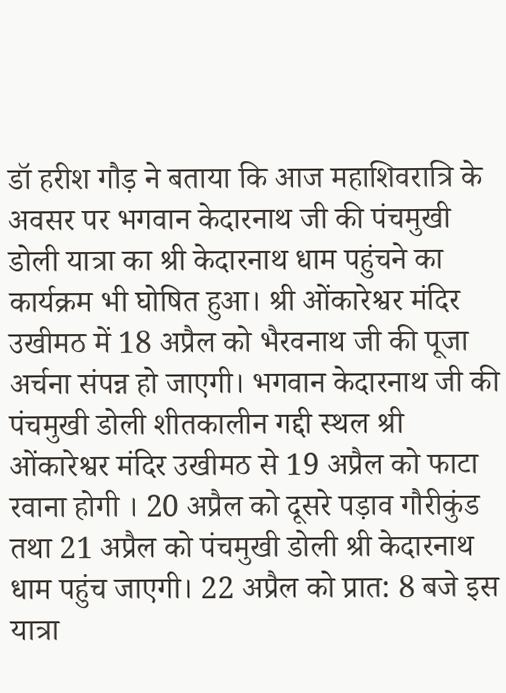डॉ हरीश गौड़ ने बताया कि आज महाशिवरात्रि के अवसर पर भगवान केदारनाथ जी की पंचमुखी डोली यात्रा का श्री केदारनाथ धाम पहुंचने का कार्यक्रम भी घोषित हुआ। श्री ओंकारेश्वर मंदिर उखीमठ में 18 अप्रैल को भैरवनाथ जी की पूजा अर्चना संपन्न हो जाएगी। भगवान केदारनाथ जी की पंचमुखी डोली शीतकालीन गद्दी स्थल श्री ओंकारेश्वर मंदिर उखीमठ से 19 अप्रैल को फाटा रवाना होगी । 20 अप्रैल को दूसरे पड़ाव गौरीकुंड तथा 21 अप्रैल को पंचमुखी डोली श्री केदारनाथ धाम पहुंच जाएगी। 22 अप्रैल को प्रात: 8 बजे इस यात्रा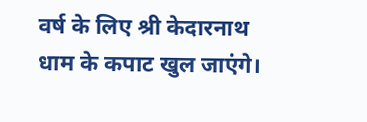वर्ष के लिए श्री केदारनाथ धाम के कपाट खुल जाएंगे।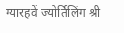ग्यारहवें ज्योर्तिलिंग श्री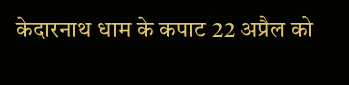केदारनाथ धाम के कपाट 22 अप्रैल को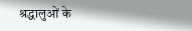श्रद्धालुओं के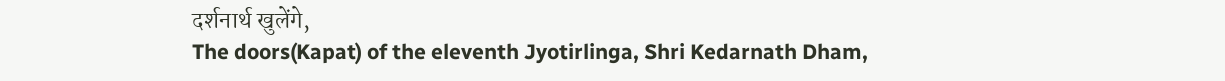दर्शनार्थ खुलेंगे,
The doors(Kapat) of the eleventh Jyotirlinga, Shri Kedarnath Dham,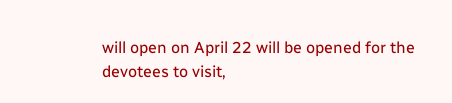will open on April 22 will be opened for the devotees to visit,